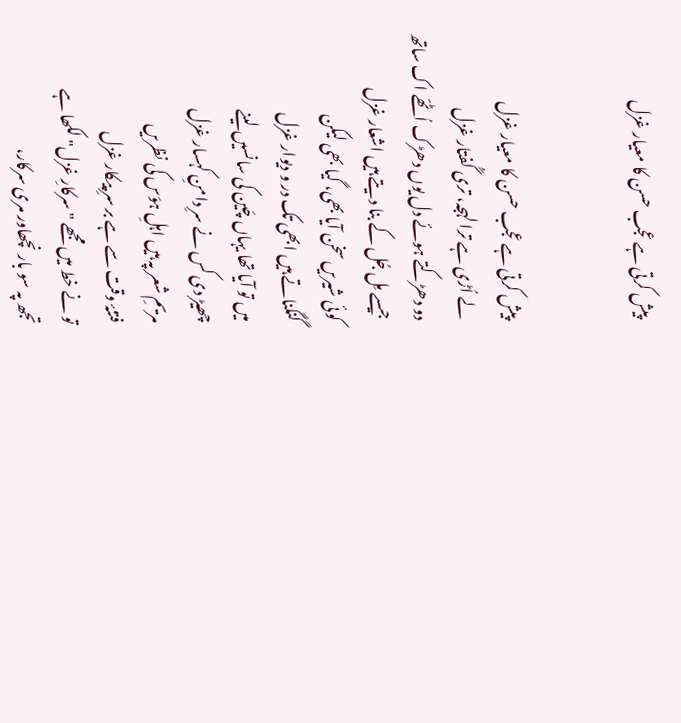پیش کرتی ہے عجب حسن کا معیار غزل


پیش کرتی ہے عجب حسن کا معیار غزل
لے اُڑی ہے ترا لہجہ، تری گُفتار غزل
دو دھڑکتے ہوئے دل یوں دھڑک اُٹھّے اک ساتھ
جیسے مِل جُل کے بنا دیتے ہیں اشعار غزل
کوئی شیریں سخن آیا بھی، گیا بھی لیکن
گنگناتے ہیں ابھی تک در و دیوار غزل
میں تو آیا تھا یہاں چَین کی سانسیں لینے
چھیڑ دی کس نے سرِ دامنِ کہسار غزل
مریمِ شعر پہ ہیں اہلِ ہوَس کی نظریں
فتنۂ وقت سے ہے بر سرِ پیکار غزل
تو نے خط میں مجھے "سرکارِ غزل" لکھا ہے
تجھ پہ سو بار نچھاور مری سرکار،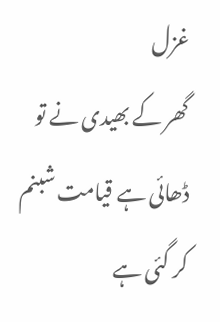غزل
گھر کے بھیدی نے تو ڈھائی ہے قیامت شبنم
کر گئی ہے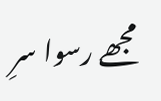مجھے رسوا سرِ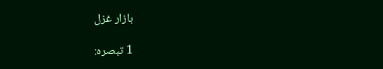بازار غزل

1 تبصرہ: